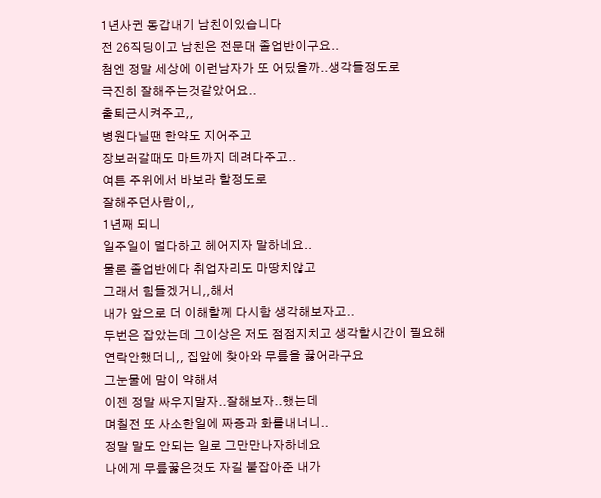1년사귄 동갑내기 남친이있습니다
전 26직딩이고 남친은 전문대 졸업반이구요..
첨엔 정말 세상에 이런남자가 또 어딨을까..생각들정도로
극진히 잘해주는것같았어요..
출퇴근시켜주고,,
병원다닐땐 한약도 지어주고
장보러갈때도 마트까지 데려다주고..
여튼 주위에서 바보라 할정도로
잘해주던사람이,,
1년째 되니
일주일이 멀다하고 헤어지자 말하네요..
물론 졸업반에다 취업자리도 마땅치않고
그래서 힘들겠거니,,해서
내가 앞으로 더 이해할께 다시함 생각해보자고..
두번은 잡았는데 그이상은 저도 점점지치고 생각할시간이 필요해
연락안했더니,, 집앞에 찾아와 무릎을 끓어라구요
그눈물에 맘이 약해셔
이젠 정말 싸우지말자..잘해보자..했는데
며칠전 또 사소한일에 짜증과 화를내너니..
정말 말도 안되는 일로 그만만나자하네요
나에게 무릎꿇은것도 자길 붙잡아준 내가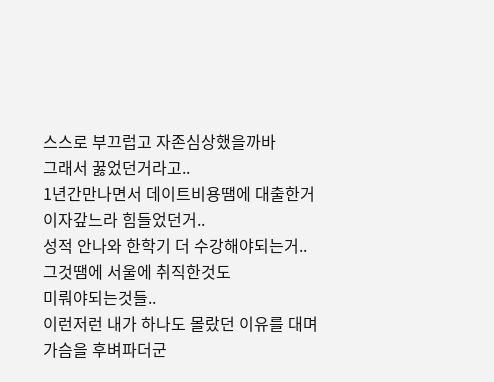스스로 부끄럽고 자존심상했을까바
그래서 꿇었던거라고..
1년간만나면서 데이트비용땜에 대출한거
이자갚느라 힘들었던거..
성적 안나와 한학기 더 수강해야되는거..
그것땜에 서울에 취직한것도
미뤄야되는것들..
이런저런 내가 하나도 몰랐던 이유를 대며
가슴을 후벼파더군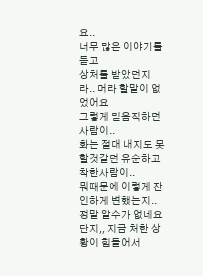요..
너무 많은 이야기를 듣고
상처를 받았던지라.. 머라 할말이 없었어요
그렇게 믿음직하던 사람이..
화는 절대 내지도 못할것같던 유순하고
착한사람이..
뭐때문에 이렇게 잔인하게 변했는지..
정말 알수가 없네요
단지,, 지금 처한 상황이 힘들어서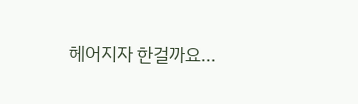헤어지자 한걸까요...